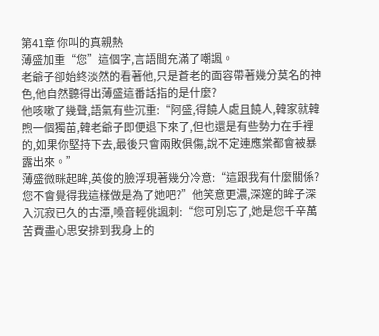第41章 你叫的真親熱
薄盛加重“您”這個字,言語間充滿了嘲諷。
老爺子卻始終淡然的看著他,只是蒼老的面容帶著幾分莫名的神色,他自然聽得出薄盛這番話指的是什麼?
他咳嗽了幾聲,語氣有些沉重:“阿盛,得饒人處且饒人,韓家就韓煦一個獨苗,韓老爺子即便退下來了,但也還是有些勢力在手裡的,如果你堅持下去,最後只會兩敗俱傷,說不定連應棠都會被暴露出來。”
薄盛微眯起眸,英俊的臉浮現著幾分冷意:“這跟我有什麼關係?您不會覺得我這樣做是為了她吧?”他笑意更濃,深邃的眸子深入沉寂已久的古潭,嗓音輕佻諷刺:“您可別忘了,她是您千辛萬苦費盡心思安排到我身上的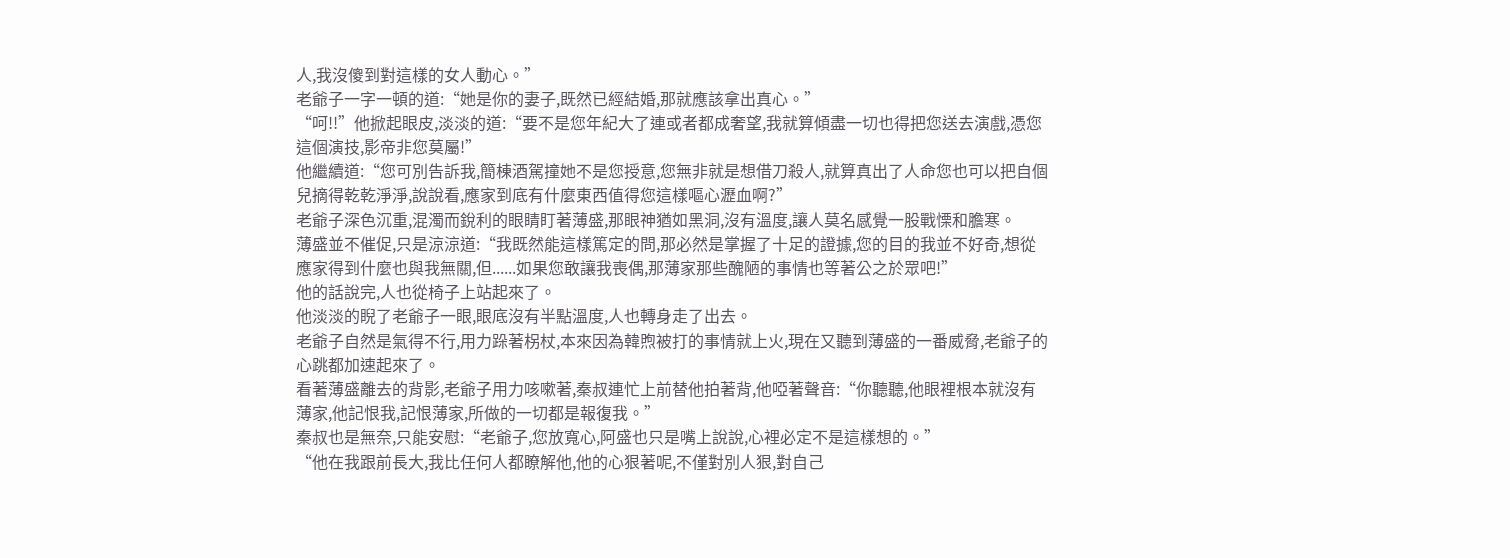人,我沒傻到對這樣的女人動心。”
老爺子一字一頓的道:“她是你的妻子,既然已經結婚,那就應該拿出真心。”
“呵!!”他掀起眼皮,淡淡的道:“要不是您年紀大了連或者都成奢望,我就算傾盡一切也得把您送去演戲,憑您這個演技,影帝非您莫屬!”
他繼續道:“您可別告訴我,簡棟酒駕撞她不是您授意,您無非就是想借刀殺人,就算真出了人命您也可以把自個兒摘得乾乾淨淨,說說看,應家到底有什麼東西值得您這樣嘔心瀝血啊?”
老爺子深色沉重,混濁而銳利的眼睛盯著薄盛,那眼神猶如黑洞,沒有溫度,讓人莫名感覺一股戰慄和膽寒。
薄盛並不催促,只是涼涼道:“我既然能這樣篤定的問,那必然是掌握了十足的證據,您的目的我並不好奇,想從應家得到什麼也與我無關,但......如果您敢讓我喪偶,那薄家那些醜陋的事情也等著公之於眾吧!”
他的話說完,人也從椅子上站起來了。
他淡淡的睨了老爺子一眼,眼底沒有半點溫度,人也轉身走了出去。
老爺子自然是氣得不行,用力跺著柺杖,本來因為韓煦被打的事情就上火,現在又聽到薄盛的一番威脅,老爺子的心跳都加速起來了。
看著薄盛離去的背影,老爺子用力咳嗽著,秦叔連忙上前替他拍著背,他啞著聲音:“你聽聽,他眼裡根本就沒有薄家,他記恨我,記恨薄家,所做的一切都是報復我。”
秦叔也是無奈,只能安慰:“老爺子,您放寬心,阿盛也只是嘴上說說,心裡必定不是這樣想的。”
“他在我跟前長大,我比任何人都瞭解他,他的心狠著呢,不僅對別人狠,對自己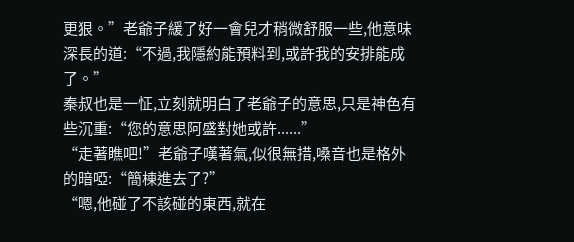更狠。”老爺子緩了好一會兒才稍微舒服一些,他意味深長的道:“不過,我隱約能預料到,或許我的安排能成了。”
秦叔也是一怔,立刻就明白了老爺子的意思,只是神色有些沉重:“您的意思阿盛對她或許......”
“走著瞧吧!”老爺子嘆著氣,似很無措,嗓音也是格外的暗啞:“簡棟進去了?”
“嗯,他碰了不該碰的東西,就在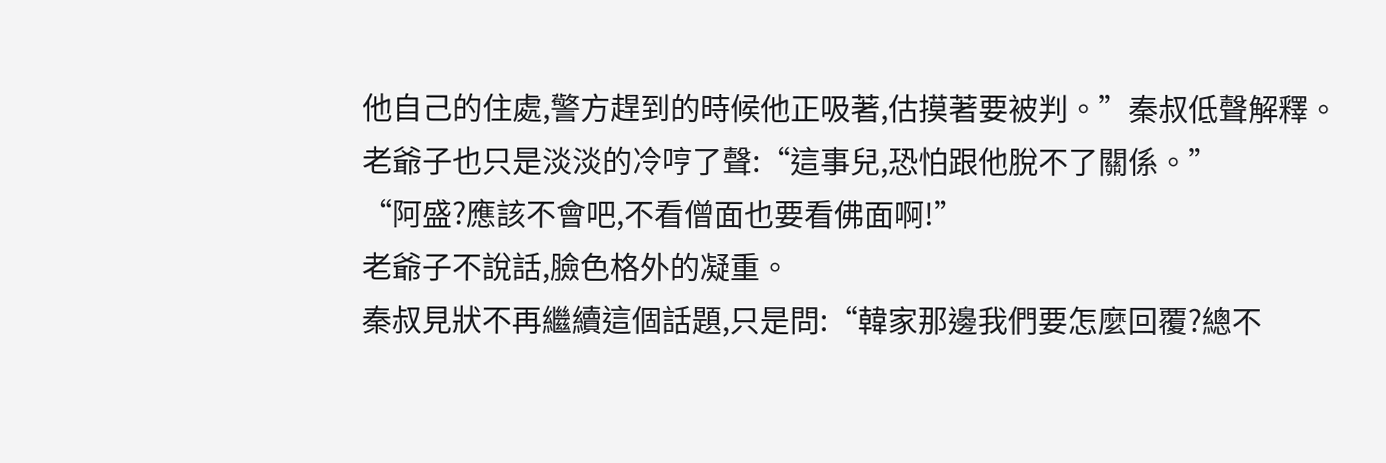他自己的住處,警方趕到的時候他正吸著,估摸著要被判。”秦叔低聲解釋。
老爺子也只是淡淡的冷哼了聲:“這事兒,恐怕跟他脫不了關係。”
“阿盛?應該不會吧,不看僧面也要看佛面啊!”
老爺子不說話,臉色格外的凝重。
秦叔見狀不再繼續這個話題,只是問:“韓家那邊我們要怎麼回覆?總不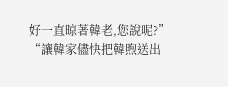好一直晾著韓老,您說呢?”
“讓韓家儘快把韓煦送出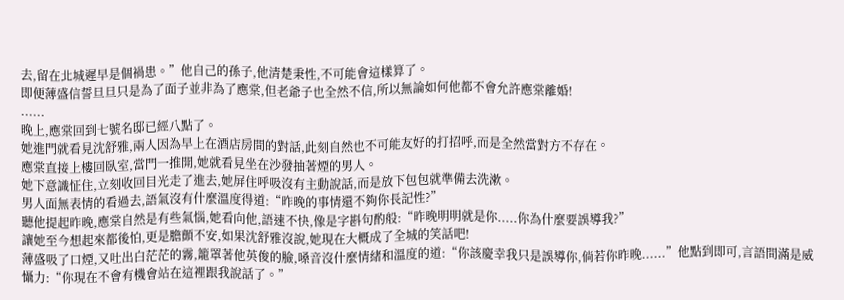去,留在北城遲早是個禍患。”他自己的孫子,他清楚秉性,不可能會這樣算了。
即便薄盛信誓旦旦只是為了面子並非為了應棠,但老爺子也全然不信,所以無論如何他都不會允許應棠離婚!
......
晚上,應棠回到七號名邸已經八點了。
她進門就看見沈舒雅,兩人因為早上在酒店房間的對話,此刻自然也不可能友好的打招呼,而是全然當對方不存在。
應棠直接上樓回臥室,當門一推開,她就看見坐在沙發抽著煙的男人。
她下意識怔住,立刻收回目光走了進去,她屏住呼吸沒有主動說話,而是放下包包就準備去洗漱。
男人面無表情的看過去,語氣沒有什麼溫度得道:“昨晚的事情還不夠你長記性?”
聽他提起昨晚,應棠自然是有些氣惱,她看向他,語速不快,像是字斟句酌般:“昨晚明明就是你.....你為什麼要誤導我?”
讓她至今想起來都後怕,更是膽顫不安,如果沈舒雅沒說,她現在大概成了全城的笑話吧!
薄盛吸了口煙,又吐出白茫茫的霧,籠罩著他英俊的臉,嗓音沒什麼情緒和溫度的道:“你該慶幸我只是誤導你,倘若你昨晚......”他點到即可,言語間滿是威懾力:“你現在不會有機會站在這裡跟我說話了。”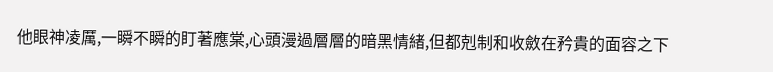他眼神凌厲,一瞬不瞬的盯著應棠,心頭漫過層層的暗黑情緒,但都剋制和收斂在矜貴的面容之下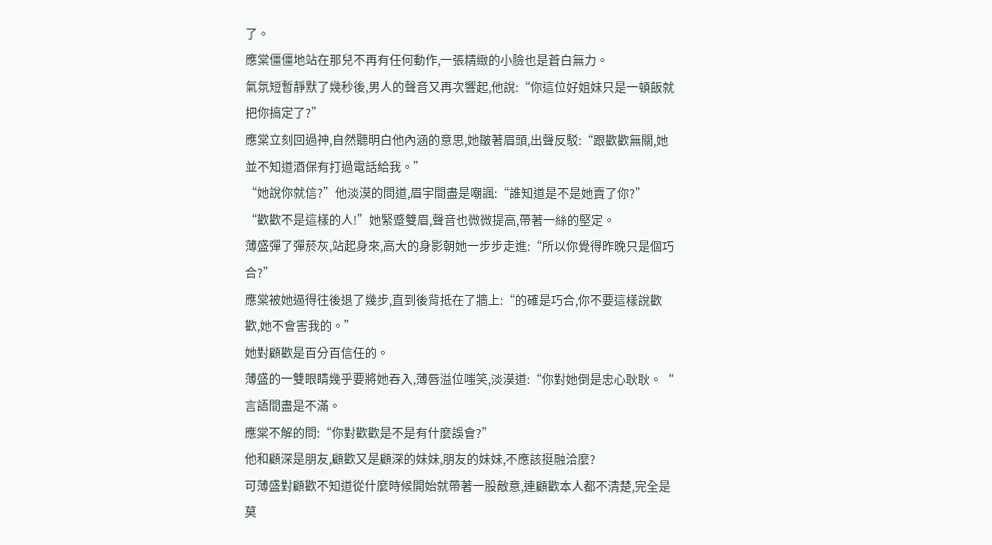了。
應棠僵僵地站在那兒不再有任何動作,一張精緻的小臉也是蒼白無力。
氣氛短暫靜默了幾秒後,男人的聲音又再次響起,他說:“你這位好姐妹只是一頓飯就把你搞定了?”
應棠立刻回過神,自然聽明白他內涵的意思,她皺著眉頭,出聲反駁:“跟歡歡無關,她並不知道酒保有打過電話給我。”
“她說你就信?”他淡漠的問道,眉宇間盡是嘲諷:“誰知道是不是她賣了你?”
“歡歡不是這樣的人!”她緊蹙雙眉,聲音也微微提高,帶著一絲的堅定。
薄盛彈了彈菸灰,站起身來,高大的身影朝她一步步走進:“所以你覺得昨晚只是個巧合?”
應棠被她逼得往後退了幾步,直到後背抵在了牆上:“的確是巧合,你不要這樣說歡歡,她不會害我的。”
她對顧歡是百分百信任的。
薄盛的一雙眼睛幾乎要將她吞入,薄唇溢位嗤笑,淡漠道:“你對她倒是忠心耿耿。“
言語間盡是不滿。
應棠不解的問:“你對歡歡是不是有什麼誤會?”
他和顧深是朋友,顧歡又是顧深的妹妹,朋友的妹妹,不應該挺融洽麼?
可薄盛對顧歡不知道從什麼時候開始就帶著一股敵意,連顧歡本人都不清楚,完全是莫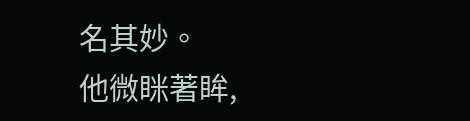名其妙。
他微眯著眸,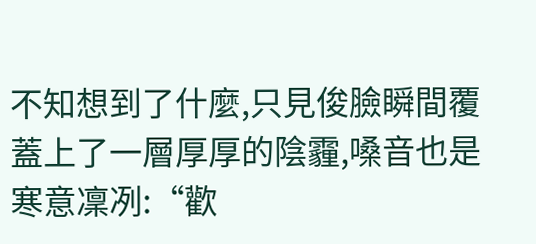不知想到了什麼,只見俊臉瞬間覆蓋上了一層厚厚的陰霾,嗓音也是寒意凜冽:“歡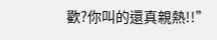歡?你叫的還真親熱!!”